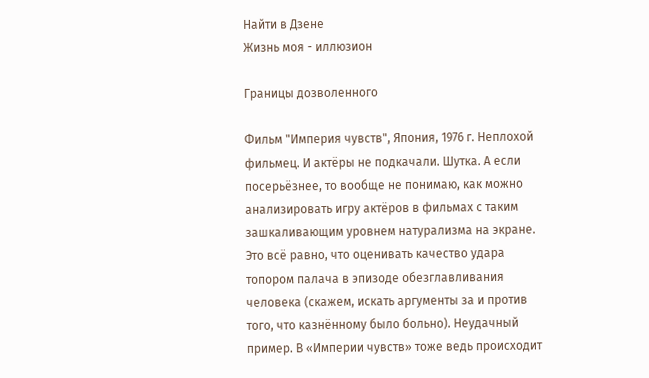Найти в Дзене
Жизнь моя - иллюзион

Границы дозволенного

Фильм "Империя чувств", Япония, 1976 г. Неплохой фильмец. И актёры не подкачали. Шутка. А если посерьёзнее, то вообще не понимаю, как можно анализировать игру актёров в фильмах с таким зашкаливающим уровнем натурализма на экране. Это всё равно, что оценивать качество удара топором палача в эпизоде обезглавливания человека (скажем, искать аргументы за и против того, что казнённому было больно). Неудачный пример. В «Империи чувств» тоже ведь происходит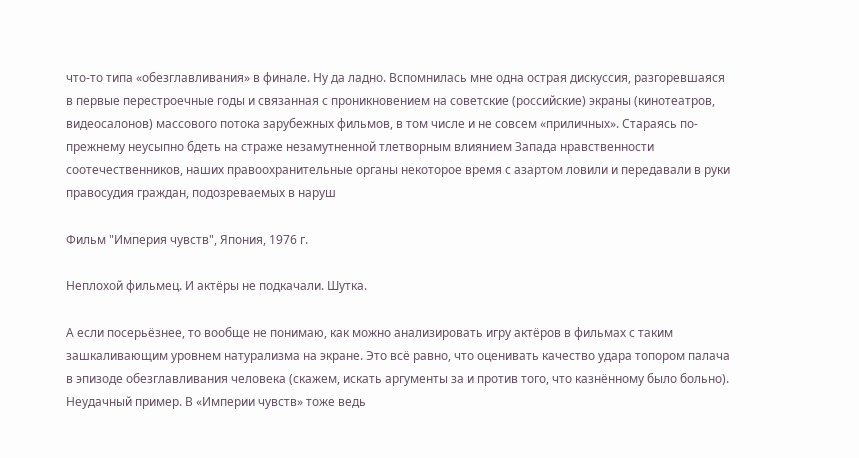что-то типа «обезглавливания» в финале. Ну да ладно. Вспомнилась мне одна острая дискуссия, разгоревшаяся в первые перестроечные годы и связанная с проникновением на советские (российские) экраны (кинотеатров, видеосалонов) массового потока зарубежных фильмов, в том числе и не совсем «приличных». Стараясь по-прежнему неусыпно бдеть на страже незамутненной тлетворным влиянием Запада нравственности соотечественников, наших правоохранительные органы некоторое время с азартом ловили и передавали в руки правосудия граждан, подозреваемых в наруш

Фильм "Империя чувств", Япония, 1976 г.

Неплохой фильмец. И актёры не подкачали. Шутка.

А если посерьёзнее, то вообще не понимаю, как можно анализировать игру актёров в фильмах с таким зашкаливающим уровнем натурализма на экране. Это всё равно, что оценивать качество удара топором палача в эпизоде обезглавливания человека (скажем, искать аргументы за и против того, что казнённому было больно). Неудачный пример. В «Империи чувств» тоже ведь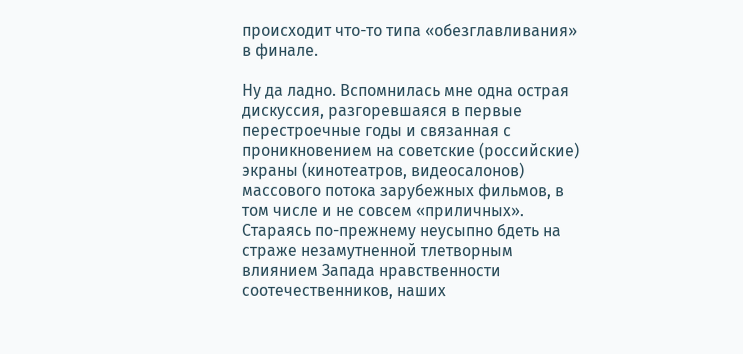происходит что-то типа «обезглавливания» в финале.

Ну да ладно. Вспомнилась мне одна острая дискуссия, разгоревшаяся в первые перестроечные годы и связанная с проникновением на советские (российские) экраны (кинотеатров, видеосалонов) массового потока зарубежных фильмов, в том числе и не совсем «приличных». Стараясь по-прежнему неусыпно бдеть на страже незамутненной тлетворным влиянием Запада нравственности соотечественников, наших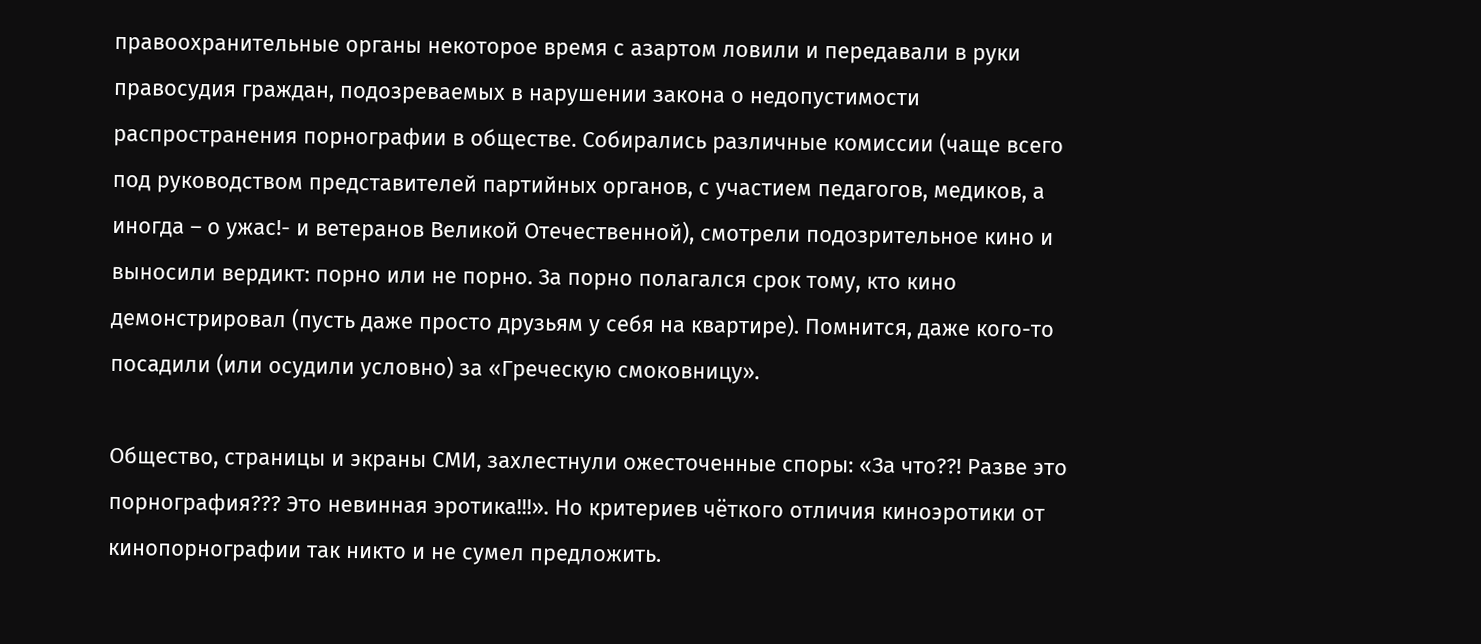правоохранительные органы некоторое время с азартом ловили и передавали в руки правосудия граждан, подозреваемых в нарушении закона о недопустимости распространения порнографии в обществе. Собирались различные комиссии (чаще всего под руководством представителей партийных органов, с участием педагогов, медиков, а иногда – о ужас!- и ветеранов Великой Отечественной), смотрели подозрительное кино и выносили вердикт: порно или не порно. За порно полагался срок тому, кто кино демонстрировал (пусть даже просто друзьям у себя на квартире). Помнится, даже кого-то посадили (или осудили условно) за «Греческую смоковницу».

Общество, страницы и экраны СМИ, захлестнули ожесточенные споры: «За что??! Разве это порнография??? Это невинная эротика!!!». Но критериев чёткого отличия киноэротики от кинопорнографии так никто и не сумел предложить.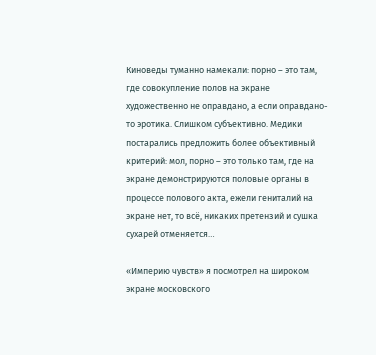Киноведы туманно намекали: порно – это там, где совокупление полов на экране художественно не оправдано, а если оправдано- то эротика. Слишком субъективно. Медики постарались предложить более объективный критерий: мол, порно – это только там, где на экране демонстрируются половые органы в процессе полового акта, ежели гениталий на экране нет, то всё, никаких претензий и сушка сухарей отменяется…

«Империю чувств» я посмотрел на широком экране московского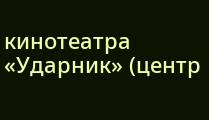кинотеатра «Ударник» (центр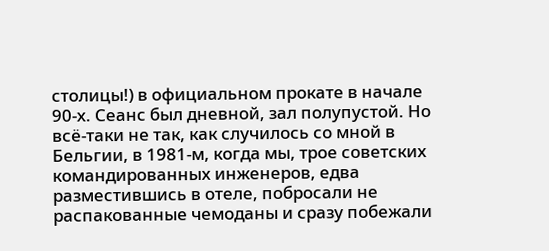столицы!) в официальном прокате в начале 90-х. Сеанс был дневной, зал полупустой. Но всё-таки не так, как случилось со мной в Бельгии, в 1981-м, когда мы, трое советских командированных инженеров, едва разместившись в отеле, побросали не распакованные чемоданы и сразу побежали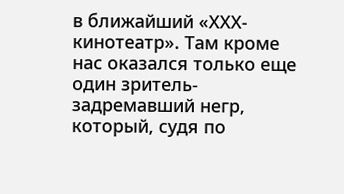в ближайший «ХХХ-кинотеатр». Там кроме нас оказался только еще один зритель- задремавший негр, который, судя по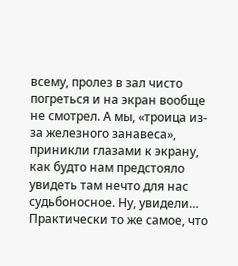всему, пролез в зал чисто погреться и на экран вообще не смотрел. А мы, «троица из-за железного занавеса», приникли глазами к экрану, как будто нам предстояло увидеть там нечто для нас судьбоносное. Ну, увидели… Практически то же самое, что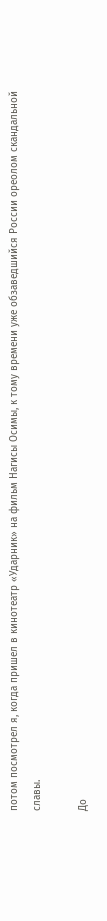потом посмотрел я, когда пришел в кинотеатр «Ударник» на фильм Нагисы Осимы, к тому времени уже обзаведшийся России ореолом скандальной славы.

До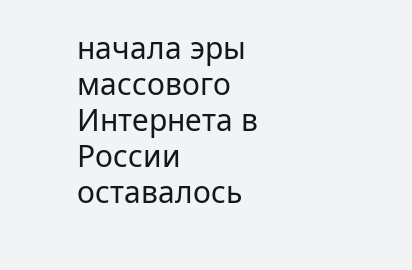начала эры массового Интернета в России оставалось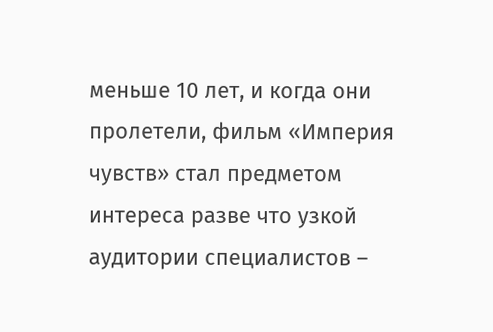меньше 10 лет, и когда они пролетели, фильм «Империя чувств» стал предметом интереса разве что узкой аудитории специалистов –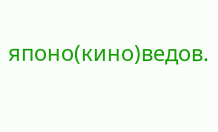японо(кино)ведов.